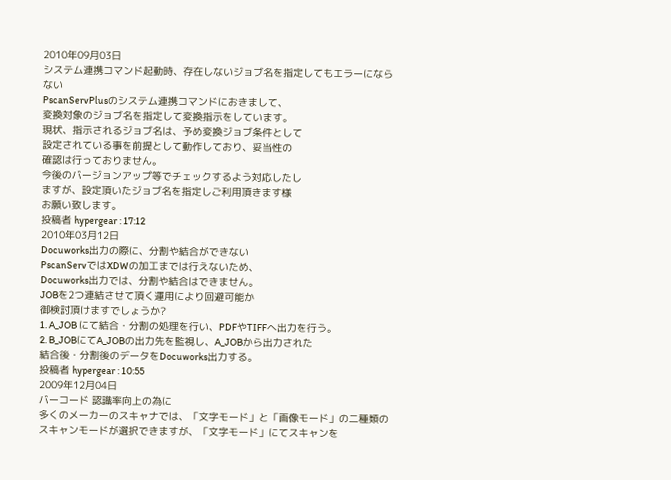2010年09月03日
システム連携コマンド起動時、存在しないジョブ名を指定してもエラーにならない
PscanServPlusのシステム連携コマンドにおきまして、
変換対象のジョブ名を指定して変換指示をしています。
現状、指示されるジョブ名は、予め変換ジョブ条件として
設定されている事を前提として動作しており、妥当性の
確認は行っておりません。
今後のバージョンアップ等でチェックするよう対応したし
ますが、設定頂いたジョブ名を指定しご利用頂きます様
お願い致します。
投稿者 hypergear : 17:12
2010年03月12日
Docuworks出力の際に、分割や結合ができない
PscanServではXDWの加工までは行えないため、
Docuworks出力では、分割や結合はできません。
JOBを2つ連結させて頂く運用により回避可能か
御検討頂けますでしょうか?
1. A_JOB にて結合・分割の処理を行い、PDFやTIFFへ出力を行う。
2. B_JOBにてA_JOBの出力先を監視し、A_JOBから出力された
結合後・分割後のデータをDocuworks出力する。
投稿者 hypergear : 10:55
2009年12月04日
バーコード 認識率向上の為に
多くのメーカーのスキャナでは、「文字モード」と「画像モード」の二種類の
スキャンモードが選択できますが、「文字モード」にてスキャンを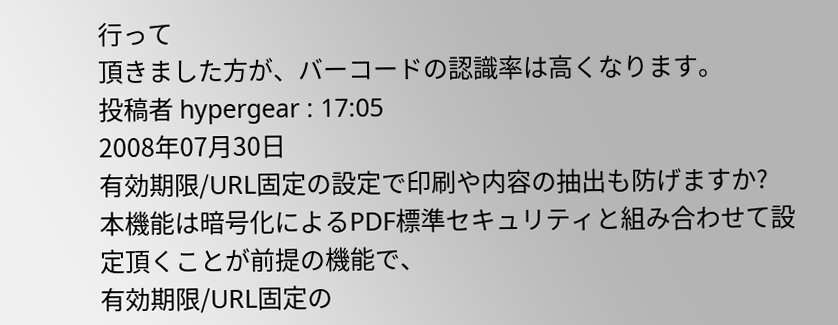行って
頂きました方が、バーコードの認識率は高くなります。
投稿者 hypergear : 17:05
2008年07月30日
有効期限/URL固定の設定で印刷や内容の抽出も防げますか?
本機能は暗号化によるPDF標準セキュリティと組み合わせて設定頂くことが前提の機能で、
有効期限/URL固定の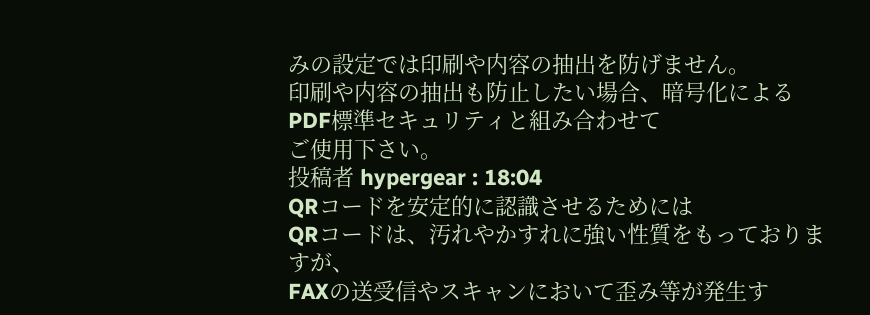みの設定では印刷や内容の抽出を防げません。
印刷や内容の抽出も防止したい場合、暗号化によるPDF標準セキュリティと組み合わせて
ご使用下さい。
投稿者 hypergear : 18:04
QRコードを安定的に認識させるためには
QRコードは、汚れやかすれに強い性質をもっておりますが、
FAXの送受信やスキャンにおいて歪み等が発生す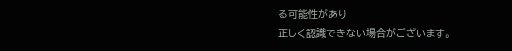る可能性があり
正しく認識できない場合がございます。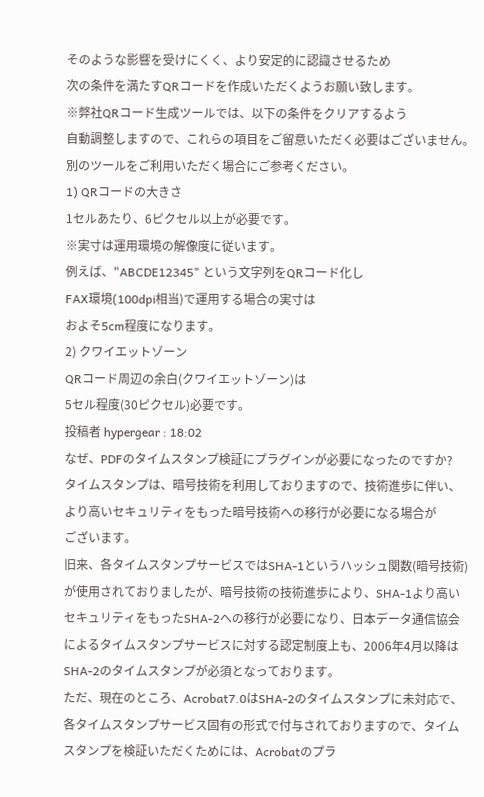そのような影響を受けにくく、より安定的に認識させるため
次の条件を満たすQRコードを作成いただくようお願い致します。
※弊社QRコード生成ツールでは、以下の条件をクリアするよう
自動調整しますので、これらの項目をご留意いただく必要はございません。
別のツールをご利用いただく場合にご参考ください。
1) QRコードの大きさ
1セルあたり、6ピクセル以上が必要です。
※実寸は運用環境の解像度に従います。
例えば、"ABCDE12345" という文字列をQRコード化し
FAX環境(100dpi相当)で運用する場合の実寸は
およそ5cm程度になります。
2) クワイエットゾーン
QRコード周辺の余白(クワイエットゾーン)は
5セル程度(30ピクセル)必要です。
投稿者 hypergear : 18:02
なぜ、PDFのタイムスタンプ検証にプラグインが必要になったのですか?
タイムスタンプは、暗号技術を利用しておりますので、技術進歩に伴い、
より高いセキュリティをもった暗号技術への移行が必要になる場合が
ございます。
旧来、各タイムスタンプサービスではSHA-1というハッシュ関数(暗号技術)
が使用されておりましたが、暗号技術の技術進歩により、SHA-1より高い
セキュリティをもったSHA-2への移行が必要になり、日本データ通信協会
によるタイムスタンプサービスに対する認定制度上も、2006年4月以降は
SHA-2のタイムスタンプが必須となっております。
ただ、現在のところ、Acrobat7.0はSHA-2のタイムスタンプに未対応で、
各タイムスタンプサービス固有の形式で付与されておりますので、タイム
スタンプを検証いただくためには、Acrobatのプラ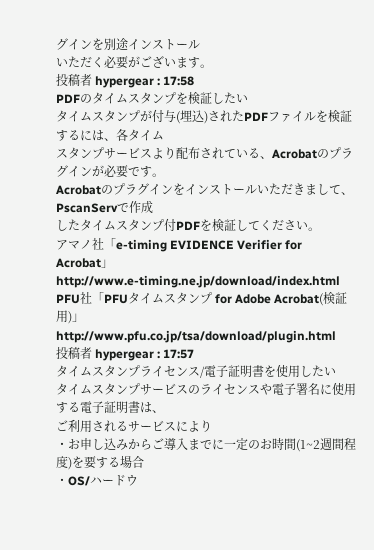グインを別途インストール
いただく必要がございます。
投稿者 hypergear : 17:58
PDFのタイムスタンプを検証したい
タイムスタンプが付与(埋込)されたPDFファイルを検証するには、各タイム
スタンプサービスより配布されている、Acrobatのプラグインが必要です。
Acrobatのプラグインをインストールいただきまして、PscanServで作成
したタイムスタンプ付PDFを検証してください。
アマノ社「e-timing EVIDENCE Verifier for Acrobat」
http://www.e-timing.ne.jp/download/index.html
PFU社「PFUタイムスタンプ for Adobe Acrobat(検証用)」
http://www.pfu.co.jp/tsa/download/plugin.html
投稿者 hypergear : 17:57
タイムスタンプライセンス/電子証明書を使用したい
タイムスタンプサービスのライセンスや電子署名に使用する電子証明書は、
ご利用されるサービスにより
・お申し込みからご導入までに一定のお時間(1~2週間程度)を要する場合
・OS/ハードウ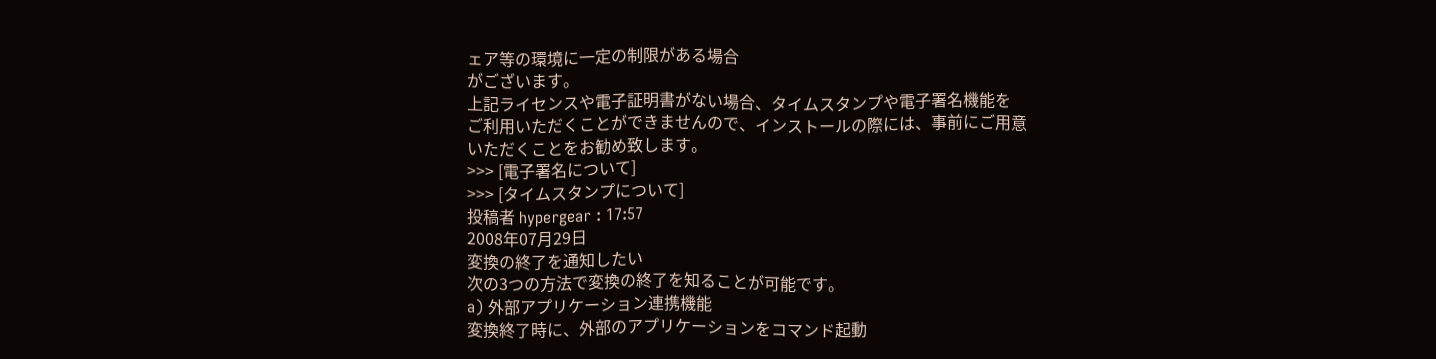ェア等の環境に一定の制限がある場合
がございます。
上記ライセンスや電子証明書がない場合、タイムスタンプや電子署名機能を
ご利用いただくことができませんので、インストールの際には、事前にご用意
いただくことをお勧め致します。
>>> [電子署名について]
>>> [タイムスタンプについて]
投稿者 hypergear : 17:57
2008年07月29日
変換の終了を通知したい
次の3つの方法で変換の終了を知ることが可能です。
a) 外部アプリケーション連携機能
変換終了時に、外部のアプリケーションをコマンド起動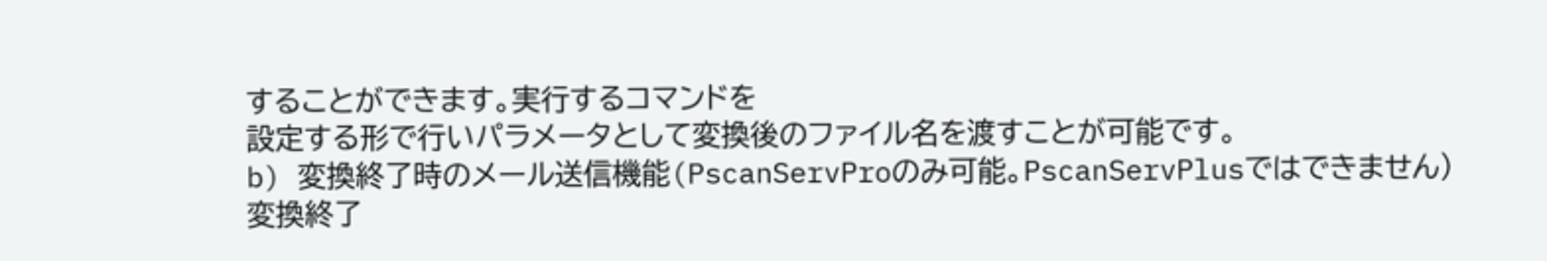することができます。実行するコマンドを
設定する形で行いパラメータとして変換後のファイル名を渡すことが可能です。
b) 変換終了時のメール送信機能(PscanServProのみ可能。PscanServPlusではできません)
変換終了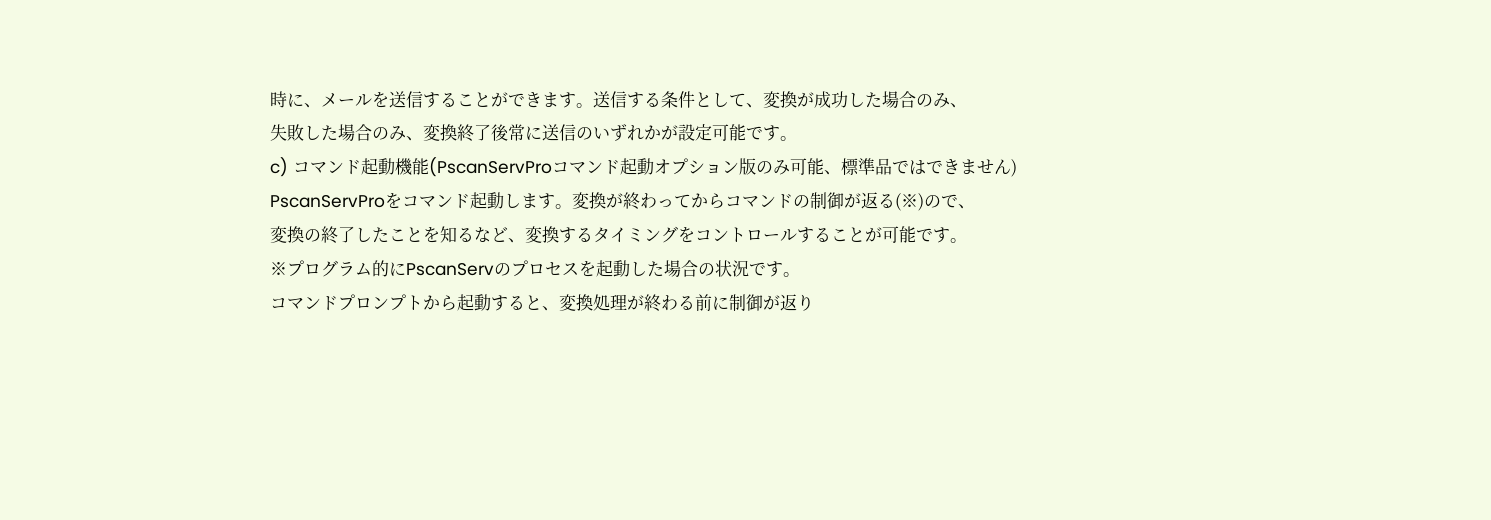時に、メールを送信することができます。送信する条件として、変換が成功した場合のみ、
失敗した場合のみ、変換終了後常に送信のいずれかが設定可能です。
c) コマンド起動機能(PscanServProコマンド起動オプション版のみ可能、標準品ではできません)
PscanServProをコマンド起動します。変換が終わってからコマンドの制御が返る(※)ので、
変換の終了したことを知るなど、変換するタイミングをコントロールすることが可能です。
※プログラム的にPscanServのプロセスを起動した場合の状況です。
コマンドプロンプトから起動すると、変換処理が終わる前に制御が返り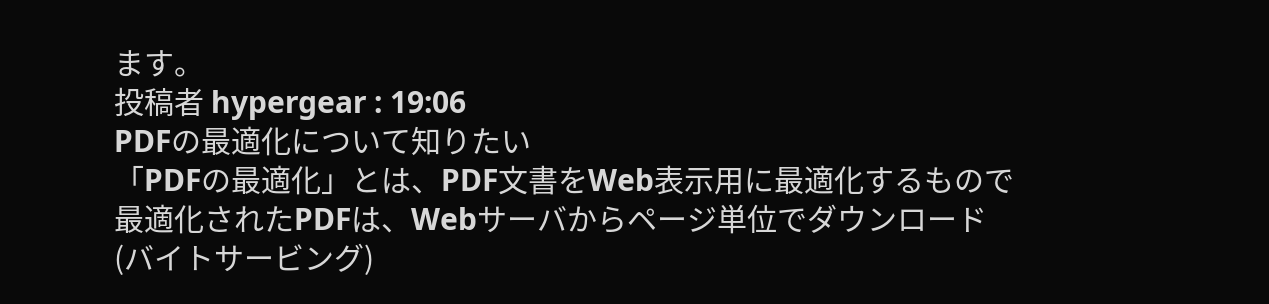ます。
投稿者 hypergear : 19:06
PDFの最適化について知りたい
「PDFの最適化」とは、PDF文書をWeb表示用に最適化するもので
最適化されたPDFは、Webサーバからページ単位でダウンロード
(バイトサービング)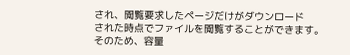され、閲覧要求したページだけがダウンロード
された時点でファイルを閲覧することができます。
そのため、容量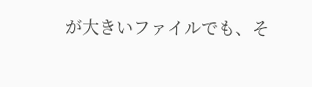が大きいファイルでも、そ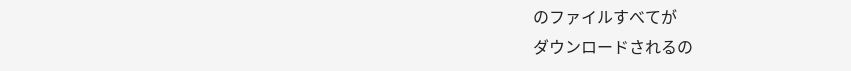のファイルすべてが
ダウンロードされるの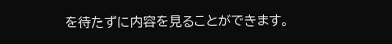を待たずに内容を見ることができます。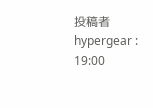投稿者 hypergear : 19:00